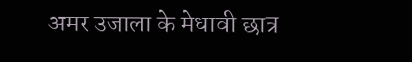अमर उजाला के मेधावी छात्र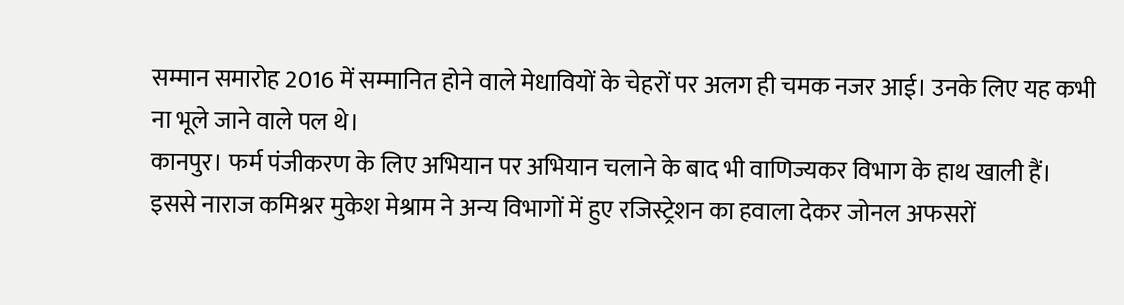सम्मान समारोह 2016 में सम्मानित होने वाले मेधावियों के चेहरों पर अलग ही चमक नजर आई। उनके लिए यह कभी ना भूले जाने वाले पल थे।
कानपुर। फर्म पंजीकरण के लिए अभियान पर अभियान चलाने के बाद भी वाणिज्यकर विभाग के हाथ खाली हैं। इससे नाराज कमिश्नर मुकेश मेश्राम ने अन्य विभागों में हुए रजिस्ट्रेशन का हवाला देकर जोनल अफसरों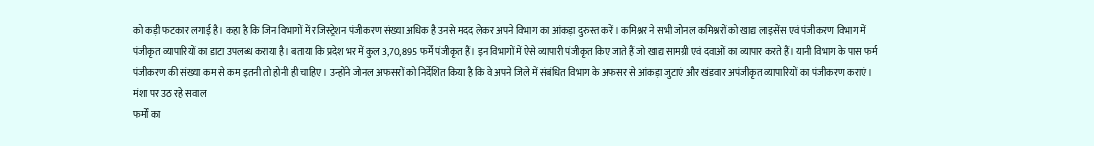को कड़ी फटकार लगाई है। कहा है कि जिन विभागों में रजिस्ट्रेशन पंजीकरण संख्या अधिक है उनसे मदद लेकर अपने विभाग का आंकड़ा दुरुस्त करें। कमिश्नर ने सभी जोनल कमिश्नरों को खाद्य लाइसेंस एवं पंजीकरण विभाग में पंजीकृत व्यापारियों का डाटा उपलब्ध कराया है। बताया कि प्रदेश भर में कुल 3,70,895 फर्में पंजीकृत हैं। इन विभागों में ऐसे व्यापारी पंजीकृत किए जाते हैं जो खाद्य सामग्री एवं दवाओं का व्यापार करते हैं। यानी विभाग के पास फर्म पंजीकरण की संख्या कम से कम इतनी तो होनी ही चाहिए। उन्होंने जोनल अफसरों को निर्देशित किया है कि वे अपने जिले में संबंधित विभाग के अफसर से आंकड़ा जुटाएं और खंडवार अपंजीकृत व्यापारियों का पंजीकरण कराएं।
मंशा पर उठ रहे सवाल
फर्मों का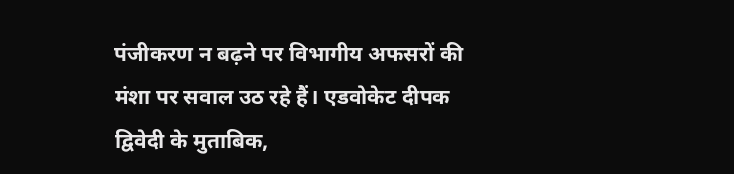पंजीकरण न बढ़ने पर विभागीय अफसरों की मंशा पर सवाल उठ रहे हैं। एडवोकेट दीपक द्विवेदी के मुताबिक,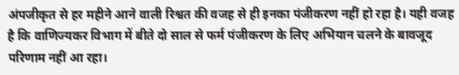अंपजीकृत से हर महीने आने वाली रिश्वत की वजह से ही इनका पंजीकरण नहीं हो रहा है। यही वजह है कि वाणिज्यकर विभाग में बीते दो साल से फर्म पंजीकरण के लिए अभियान चलने के बावजूद परिणाम नहीं आ रहा।